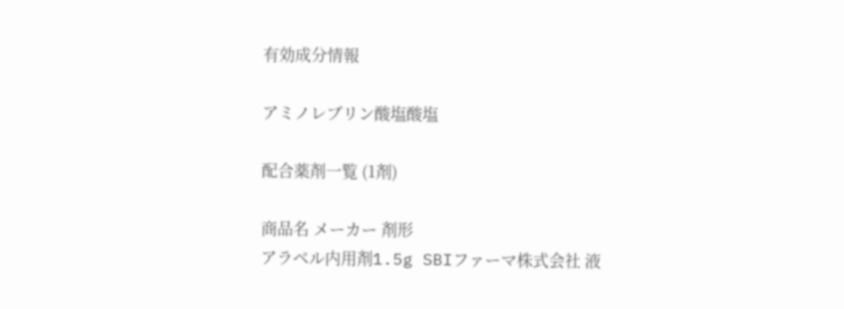有効成分情報

アミノレブリン酸塩酸塩

配合薬剤一覧 (1剤)

商品名 メーカー 剤形
アラベル内用剤1.5g SBIファーマ株式会社 液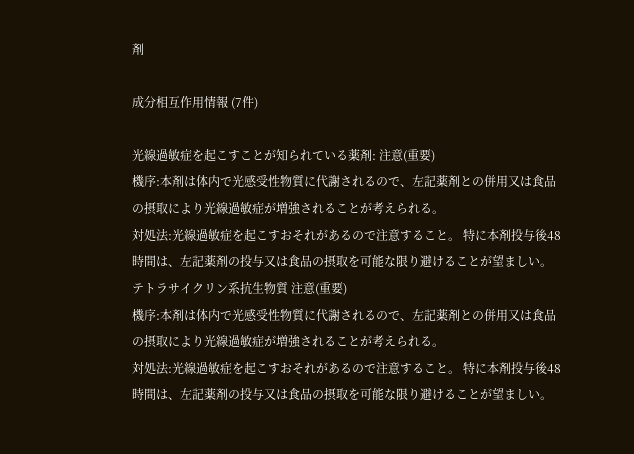剤

成分相互作用情報 (7件)

光線過敏症を起こすことが知られている薬剤: 注意(重要)
機序:本剤は体内で光感受性物質に代謝されるので、左記薬剤との併用又は食品の摂取により光線過敏症が増強されることが考えられる。
対処法:光線過敏症を起こすおそれがあるので注意すること。 特に本剤投与後48時間は、左記薬剤の投与又は食品の摂取を可能な限り避けることが望ましい。
テトラサイクリン系抗生物質 注意(重要)
機序:本剤は体内で光感受性物質に代謝されるので、左記薬剤との併用又は食品の摂取により光線過敏症が増強されることが考えられる。
対処法:光線過敏症を起こすおそれがあるので注意すること。 特に本剤投与後48時間は、左記薬剤の投与又は食品の摂取を可能な限り避けることが望ましい。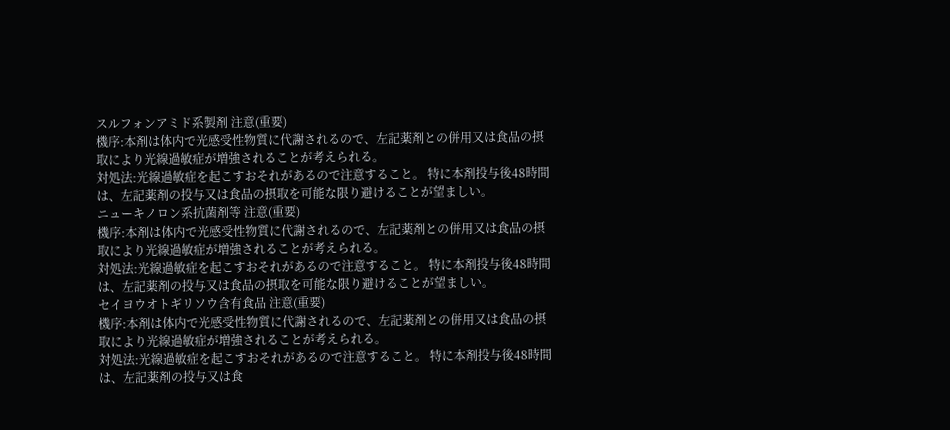スルフォンアミド系製剤 注意(重要)
機序:本剤は体内で光感受性物質に代謝されるので、左記薬剤との併用又は食品の摂取により光線過敏症が増強されることが考えられる。
対処法:光線過敏症を起こすおそれがあるので注意すること。 特に本剤投与後48時間は、左記薬剤の投与又は食品の摂取を可能な限り避けることが望ましい。
ニューキノロン系抗菌剤等 注意(重要)
機序:本剤は体内で光感受性物質に代謝されるので、左記薬剤との併用又は食品の摂取により光線過敏症が増強されることが考えられる。
対処法:光線過敏症を起こすおそれがあるので注意すること。 特に本剤投与後48時間は、左記薬剤の投与又は食品の摂取を可能な限り避けることが望ましい。
セイヨウオトギリソウ含有食品 注意(重要)
機序:本剤は体内で光感受性物質に代謝されるので、左記薬剤との併用又は食品の摂取により光線過敏症が増強されることが考えられる。
対処法:光線過敏症を起こすおそれがあるので注意すること。 特に本剤投与後48時間は、左記薬剤の投与又は食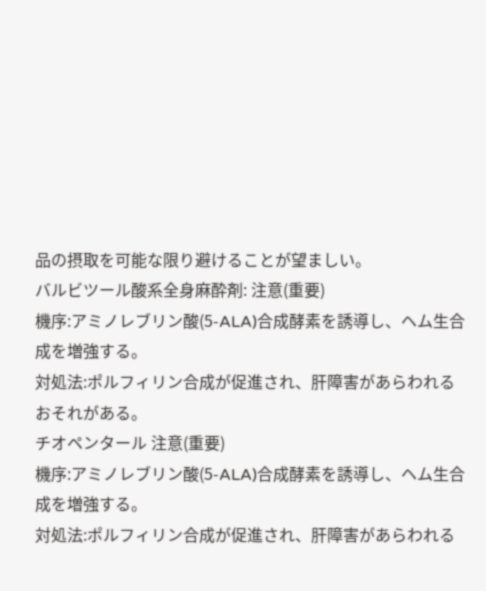品の摂取を可能な限り避けることが望ましい。
バルビツール酸系全身麻酔剤: 注意(重要)
機序:アミノレブリン酸(5-ALA)合成酵素を誘導し、ヘム生合成を増強する。
対処法:ポルフィリン合成が促進され、肝障害があらわれるおそれがある。
チオペンタール 注意(重要)
機序:アミノレブリン酸(5-ALA)合成酵素を誘導し、ヘム生合成を増強する。
対処法:ポルフィリン合成が促進され、肝障害があらわれる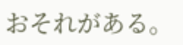おそれがある。